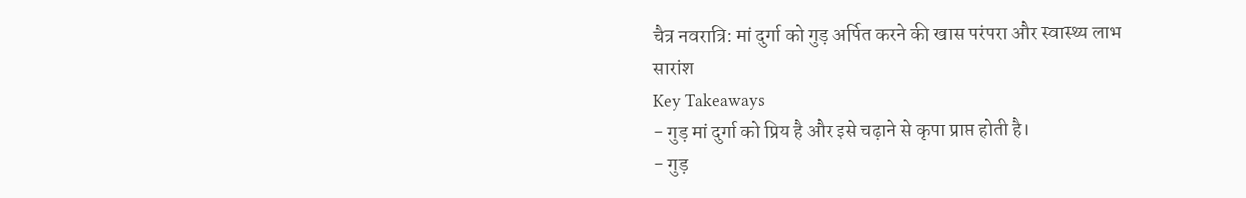चैत्र नवरात्रि: मां दुर्गा को गुड़ अर्पित करने की खास परंपरा और स्वास्थ्य लाभ
सारांश
Key Takeaways
- गुड़ मां दुर्गा को प्रिय है और इसे चढ़ाने से कृपा प्राप्त होती है।
- गुड़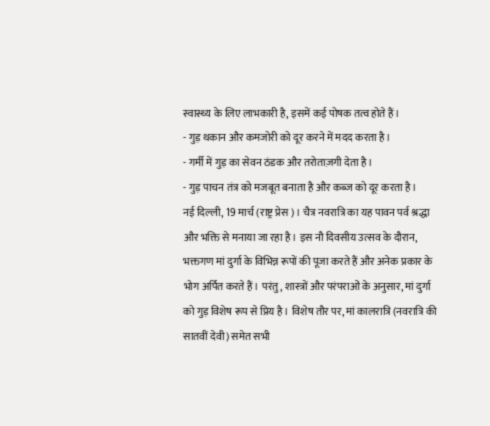स्वास्थ्य के लिए लाभकारी है, इसमें कई पोषक तत्व होते हैं।
- गुड़ थकान और कमजोरी को दूर करने में मदद करता है।
- गर्मी में गुड़ का सेवन ठंडक और तरोताज़गी देता है।
- गुड़ पाचन तंत्र को मजबूत बनाता है और कब्ज को दूर करता है।
नई दिल्ली, 19 मार्च (राष्ट्र प्रेस)। चैत्र नवरात्रि का यह पावन पर्व श्रद्धा और भक्ति से मनाया जा रहा है। इस नौ दिवसीय उत्सव के दौरान, भक्तगण मां दुर्गा के विभिन्न रूपों की पूजा करते हैं और अनेक प्रकार के भोग अर्पित करते हैं। परंतु, शास्त्रों और परंपराओं के अनुसार, मां दुर्गा को गुड़ विशेष रूप से प्रिय है। विशेष तौर पर, मां कालरात्रि (नवरात्रि की सातवीं देवी) समेत सभी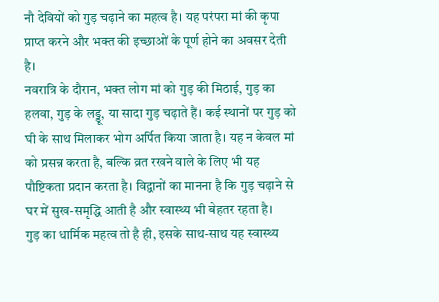नौ देवियों को गुड़ चढ़ाने का महत्व है। यह परंपरा मां की कृपा प्राप्त करने और भक्त की इच्छाओं के पूर्ण होने का अवसर देती है।
नवरात्रि के दौरान, भक्त लोग मां को गुड़ की मिठाई, गुड़ का हलवा, गुड़ के लड्डू, या सादा गुड़ चढ़ाते हैं। कई स्थानों पर गुड़ को घी के साथ मिलाकर भोग अर्पित किया जाता है। यह न केवल मां को प्रसन्न करता है, बल्कि व्रत रखने वाले के लिए भी यह पौष्टिकता प्रदान करता है। विद्वानों का मानना है कि गुड़ चढ़ाने से घर में सुख-समृद्धि आती है और स्वास्थ्य भी बेहतर रहता है।
गुड़ का धार्मिक महत्व तो है ही, इसके साथ-साथ यह स्वास्थ्य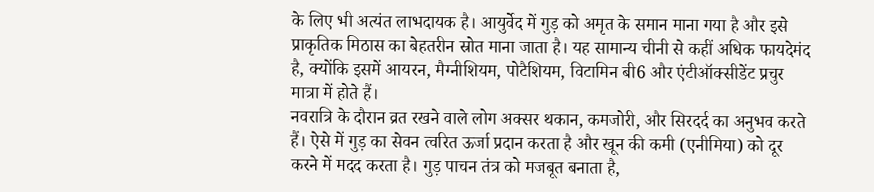के लिए भी अत्यंत लाभदायक है। आयुर्वेद में गुड़ को अमृत के समान माना गया है और इसे प्राकृतिक मिठास का बेहतरीन स्रोत माना जाता है। यह सामान्य चीनी से कहीं अधिक फायदेमंद है, क्योंकि इसमें आयरन, मैग्नीशियम, पोटैशियम, विटामिन बी6 और एंटीऑक्सीडेंट प्रचुर मात्रा में होते हैं।
नवरात्रि के दौरान व्रत रखने वाले लोग अक्सर थकान, कमजोरी, और सिरदर्द का अनुभव करते हैं। ऐसे में गुड़ का सेवन त्वरित ऊर्जा प्रदान करता है और खून की कमी (एनीमिया) को दूर करने में मदद करता है। गुड़ पाचन तंत्र को मजबूत बनाता है,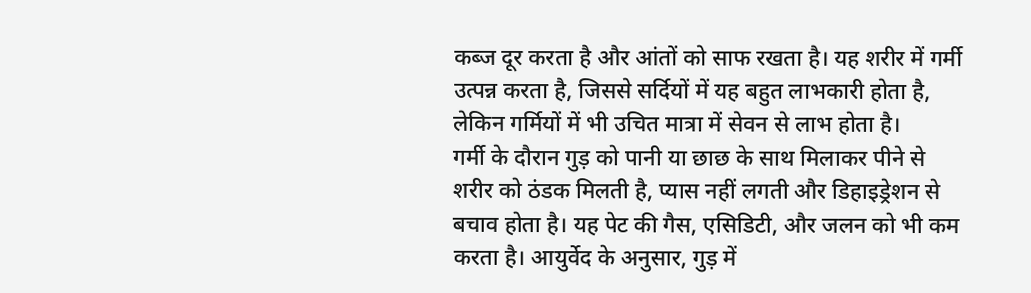कब्ज दूर करता है और आंतों को साफ रखता है। यह शरीर में गर्मी उत्पन्न करता है, जिससे सर्दियों में यह बहुत लाभकारी होता है, लेकिन गर्मियों में भी उचित मात्रा में सेवन से लाभ होता है।
गर्मी के दौरान गुड़ को पानी या छाछ के साथ मिलाकर पीने से शरीर को ठंडक मिलती है, प्यास नहीं लगती और डिहाइड्रेशन से बचाव होता है। यह पेट की गैस, एसिडिटी, और जलन को भी कम करता है। आयुर्वेद के अनुसार, गुड़ में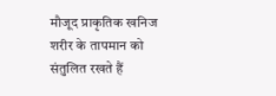मौजूद प्राकृतिक खनिज शरीर के तापमान को संतुलित रखते हैं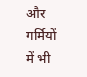और गर्मियों में भी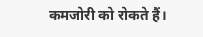कमजोरी को रोकते हैं।